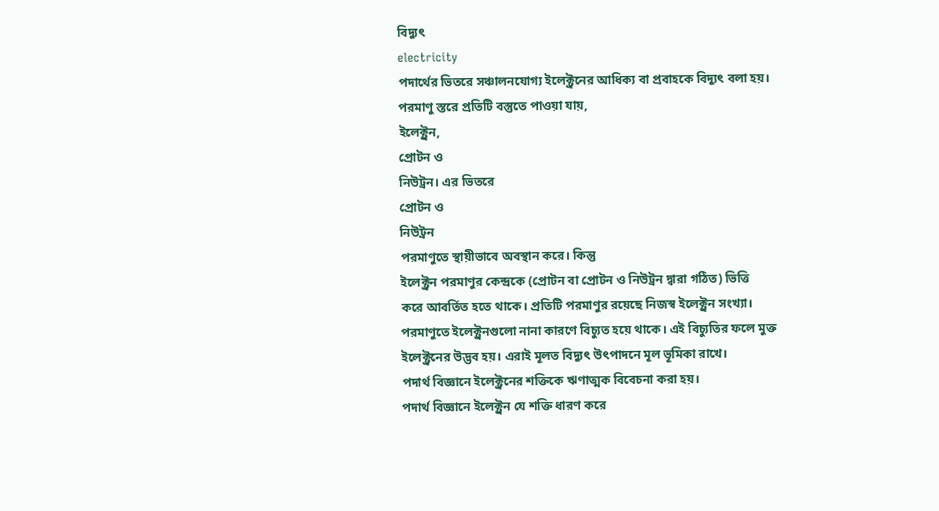বিদ্যুৎ
electricity
পদার্থের ভিতরে সঞ্চালনযোগ্য ইলেক্ট্রনের আধিক্য বা প্রবাহকে বিদ্যুৎ বলা হয়।
পরমাণু স্তরে প্রতিটি বস্তুতে পাওয়া যায়,
ইলেক্ট্রন,
প্রোটন ও
নিউট্রন। এর ভিতরে
প্রোটন ও
নিউট্রন
পরমাণুতে স্থায়ীভাবে অবস্থান করে। কিন্তু
ইলেক্ট্রন পরমাণুর কেন্দ্রকে (প্রোটন বা প্রোটন ও নিউট্রন দ্বারা গঠিত) ভিত্তি
করে আবর্তিত হতে থাকে। প্রতিটি পরমাণুর রয়েছে নিজস্ব ইলেক্ট্রন সংখ্যা।
পরমাণুতে ইলেক্ট্রনগুলো নানা কারণে বিচ্যুত হয়ে থাকে। এই বিচ্যুতির ফলে মুক্ত
ইলেক্ট্রনের উদ্ভব হয়। এরাই মূলত বিদ্যুৎ উৎপাদনে মূল ভূমিকা রাখে।
পদার্থ বিজ্ঞানে ইলেক্ট্রনের শক্তিকে ঋণাত্মক বিবেচনা করা হয়।
পদার্থ বিজ্ঞানে ইলেক্ট্রন যে শক্তি ধারণ করে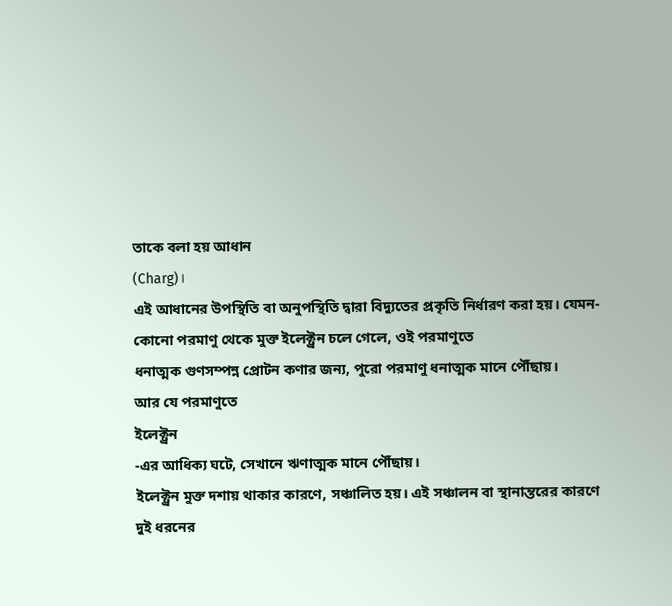তাকে বলা হয় আধান
(Charg)।
এই আধানের উপস্থিতি বা অনুপস্থিতি দ্বারা বিদ্যুতের প্রকৃতি নির্ধারণ করা হয়। যেমন-
কোনো পরমাণু থেকে মুক্ত ইলেক্ট্রন চলে গেলে, ওই পরমাণুতে
ধনাত্মক গুণসম্পন্ন প্রোটন কণার জন্য, পুরো পরমাণু ধনাত্মক মানে পৌঁছায়।
আর যে পরমাণুতে
ইলেক্ট্রন
-এর আধিক্য ঘটে, সেখানে ঋণাত্মক মানে পৌঁছায়।
ইলেক্ট্রন মুক্ত দশায় থাকার কারণে, সঞ্চালিত হয়। এই সঞ্চালন বা স্থানান্তরের কারণে
দুই ধরনের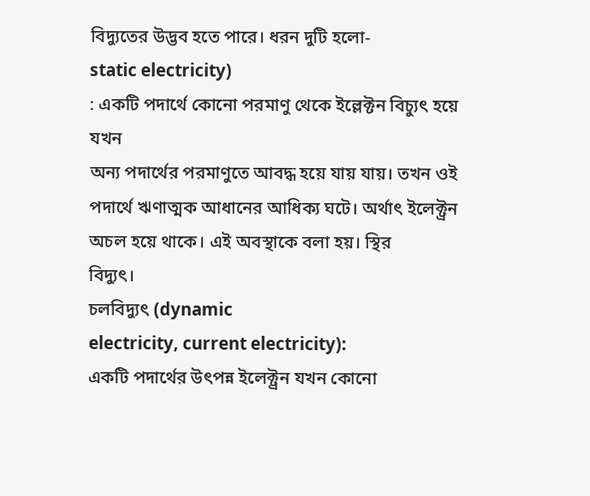বিদ্যুতের উদ্ভব হতে পারে। ধরন দুটি হলো-
static electricity)
: একটি পদার্থে কোনো পরমাণু থেকে ইল্লেক্টন বিচ্যুৎ হয়ে যখন
অন্য পদার্থের পরমাণুতে আবদ্ধ হয়ে যায় যায়। তখন ওই পদার্থে ঋণাত্মক আধানের আধিক্য ঘটে। অর্থাৎ ইলেক্ট্রন অচল হয়ে থাকে। এই অবস্থাকে বলা হয়। স্থির
বিদ্যুৎ।
চলবিদ্যুৎ (dynamic
electricity, current electricity):
একটি পদার্থের উৎপন্ন ইলেক্ট্রন যখন কোনো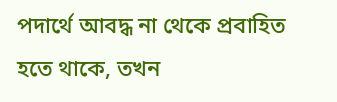পদার্থে আবদ্ধ না থেকে প্রবাহিত হতে থাকে, তখন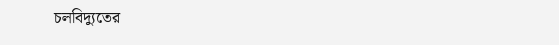চলবিদ্যুতের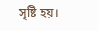সৃষ্টি হয়।